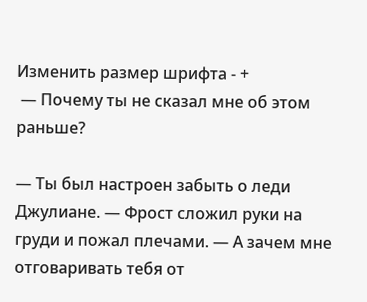Изменить размер шрифта - +
 — Почему ты не сказал мне об этом раньше?

— Ты был настроен забыть о леди Джулиане. — Фрост сложил руки на груди и пожал плечами. — А зачем мне отговаривать тебя от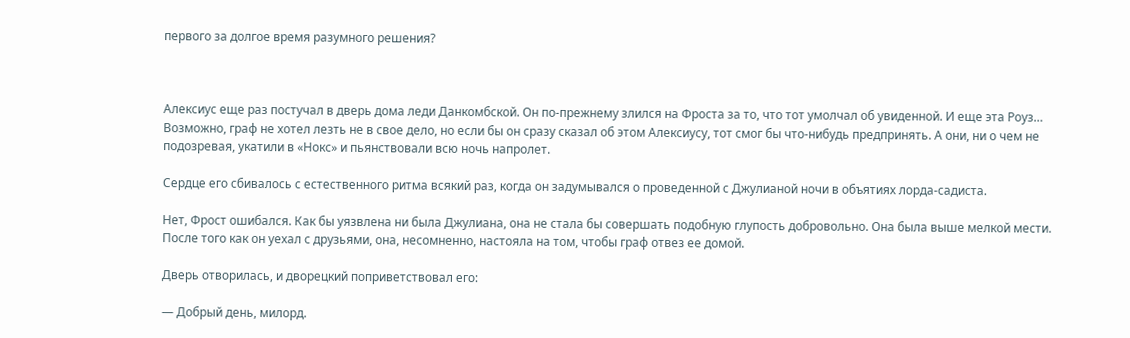первого за долгое время разумного решения?



Алексиус еще раз постучал в дверь дома леди Данкомбской. Он по-прежнему злился на Фроста за то, что тот умолчал об увиденной. И еще эта Роуз… Возможно, граф не хотел лезть не в свое дело, но если бы он сразу сказал об этом Алексиусу, тот смог бы что-нибудь предпринять. А они, ни о чем не подозревая, укатили в «Нокс» и пьянствовали всю ночь напролет.

Сердце его сбивалось с естественного ритма всякий раз, когда он задумывался о проведенной с Джулианой ночи в объятиях лорда-садиста.

Нет, Фрост ошибался. Как бы уязвлена ни была Джулиана, она не стала бы совершать подобную глупость добровольно. Она была выше мелкой мести. После того как он уехал с друзьями, она, несомненно, настояла на том, чтобы граф отвез ее домой.

Дверь отворилась, и дворецкий поприветствовал его:

— Добрый день, милорд.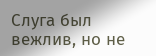Слуга был вежлив, но не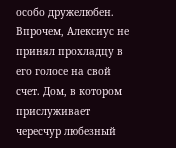особо дружелюбен. Впрочем, Алексиус не принял прохладцу в его голосе на свой счет. Дом, в котором прислуживает чересчур любезный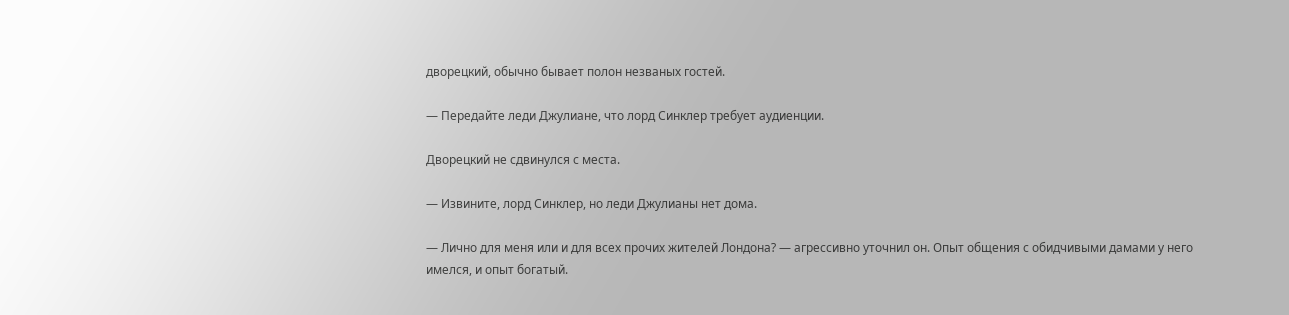дворецкий, обычно бывает полон незваных гостей.

— Передайте леди Джулиане, что лорд Синклер требует аудиенции.

Дворецкий не сдвинулся с места.

— Извините, лорд Синклер, но леди Джулианы нет дома.

— Лично для меня или и для всех прочих жителей Лондона? — агрессивно уточнил он. Опыт общения с обидчивыми дамами у него имелся, и опыт богатый.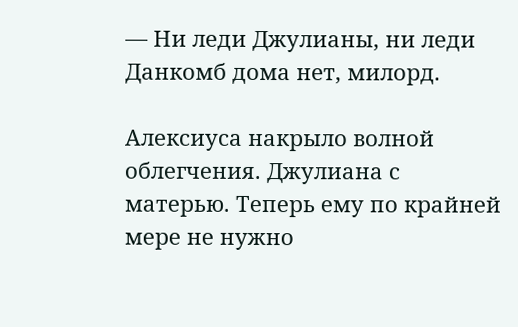— Ни леди Джулианы, ни леди Данкомб дома нет, милорд.

Алексиуса накрыло волной облегчения. Джулиана с матерью. Теперь ему по крайней мере не нужно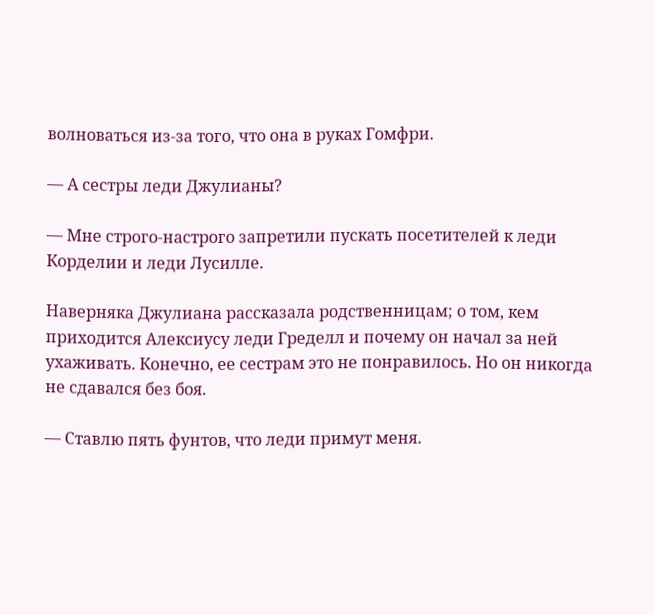волноваться из-за того, что она в руках Гомфри.

— А сестры леди Джулианы?

— Мне строго-настрого запретили пускать посетителей к леди Корделии и леди Лусилле.

Наверняка Джулиана рассказала родственницам; о том, кем приходится Алексиусу леди Гределл и почему он начал за ней ухаживать. Конечно, ее сестрам это не понравилось. Но он никогда не сдавался без боя.

— Ставлю пять фунтов, что леди примут меня.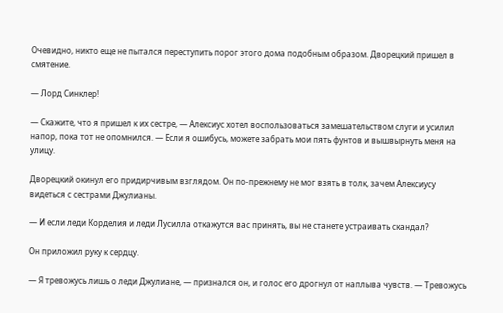Очевидно, никто еще не пытался переступить порог этого дома подобным образом. Дворецкий пришел в смятение.

— Лорд Синклер!

— Скажите, что я пришел к их сестре, — Алексиус хотел воспользоваться замешательством слуги и усилил напор, пока тот не опомнился. — Если я ошибусь, можете забрать мои пять фунтов и вышвырнуть меня на улицу.

Дворецкий окинул его придирчивым взглядом. Он по-прежнему не мог взять в толк, зачем Алексиусу видеться с сестрами Джулианы.

— И если леди Корделия и леди Лусилла откажутся вас принять, вы не станете устраивать скандал?

Он приложил руку к сердцу.

— Я тревожусь лишь о леди Джулиане, — признался он, и голос его дрогнул от наплыва чувств. — Тревожусь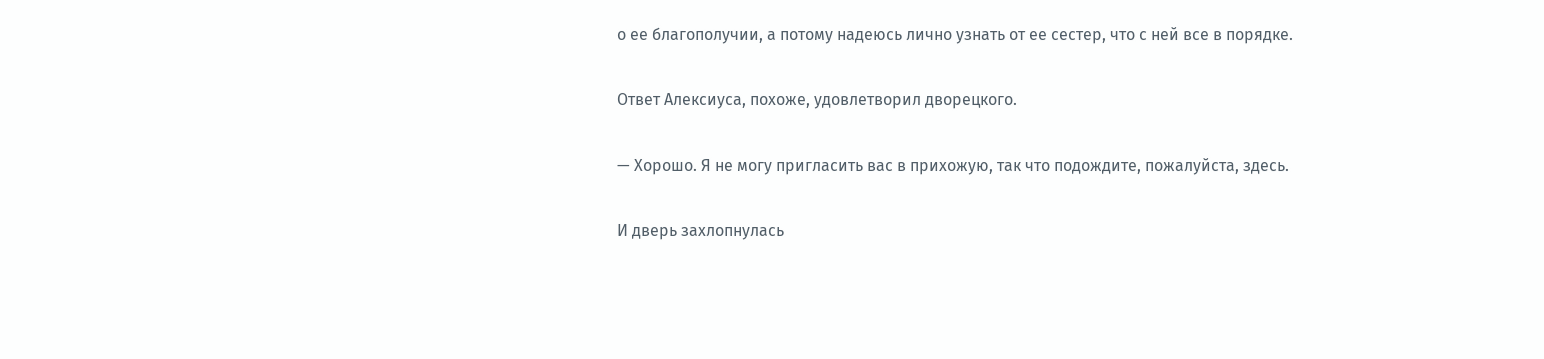о ее благополучии, а потому надеюсь лично узнать от ее сестер, что с ней все в порядке.

Ответ Алексиуса, похоже, удовлетворил дворецкого.

— Хорошо. Я не могу пригласить вас в прихожую, так что подождите, пожалуйста, здесь.

И дверь захлопнулась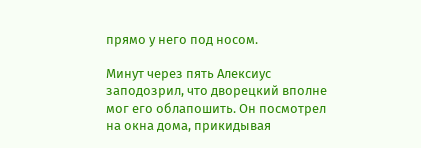прямо у него под носом.

Минут через пять Алексиус заподозрил, что дворецкий вполне мог его облапошить. Он посмотрел на окна дома, прикидывая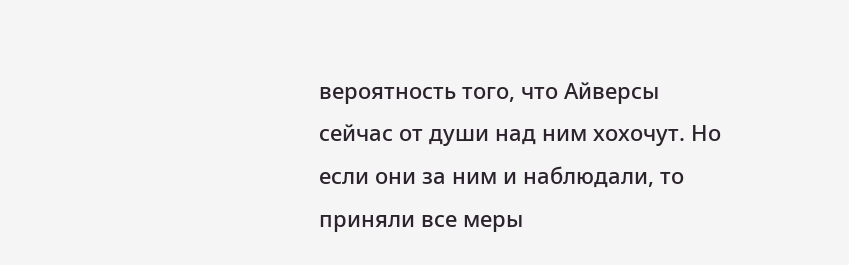вероятность того, что Айверсы сейчас от души над ним хохочут. Но если они за ним и наблюдали, то приняли все меры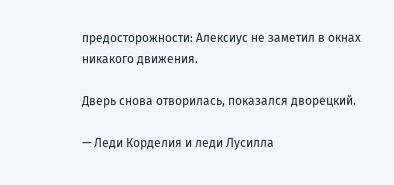предосторожности: Алексиус не заметил в окнах никакого движения.

Дверь снова отворилась, показался дворецкий.

— Леди Корделия и леди Лусилла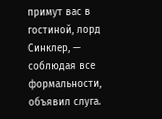примут вас в гостиной, лорд Синклер, — соблюдая все формальности, объявил слуга.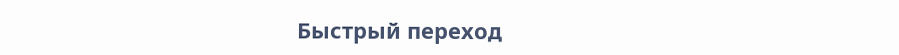Быстрый переход